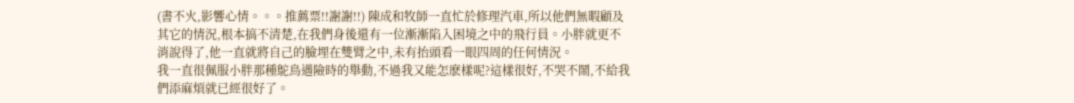(書不火,影響心情。。。推薦票!!謝謝!!) 陳成和牧師一直忙於修理汽車,所以他們無暇顧及其它的情況,根本搞不清楚,在我們身後還有一位漸漸陷入困境之中的飛行員。小胖就更不消說得了,他一直就將自己的臉埋在雙臂之中,未有抬頭看一眼四周的任何情況。
我一直很佩服小胖那種鴕鳥遇險時的舉動,不過我又能怎麽樣呢?這樣很好,不哭不鬧,不給我們添麻煩就已經很好了。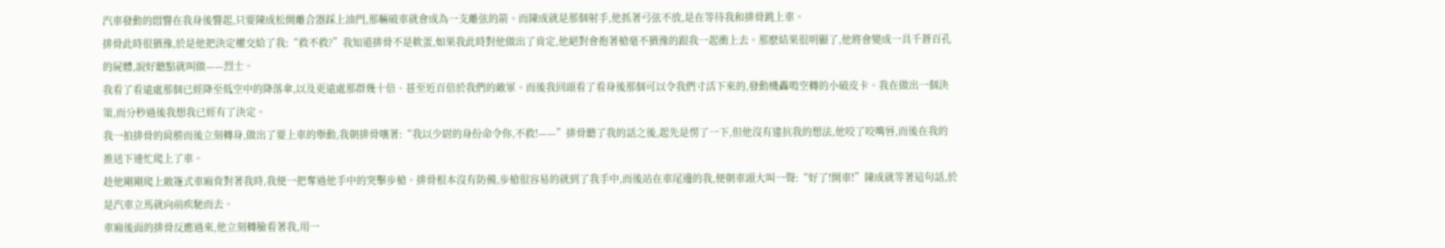汽車發動的悶響在我身後響起,只要陳成松開離合器踩上油門,那輛破車就會成為一支離弦的箭。而陳成就是那個射手,他抓著弓弦不放,是在等待我和排骨跳上車。
排骨此時很猶豫,於是他把決定權交給了我:“救不救?”我知道排骨不是軟蛋,如果我此時對他做出了肯定,他絕對會抱著槍毫不猶豫的跟我一起衝上去。那麽結果很明顯了,他將會變成一具千蒼百孔的屍體,說好聽點就叫做——烈士。
我看了看遠處那個已經降至低空中的降落傘,以及更遠處那群幾十倍、甚至近百倍於我們的敵軍。而後我回頭看了看身後那個可以令我們寸活下來的,發動機轟鳴空轉的小破皮卡。我在做出一個決策,而分秒過後我想我已經有了決定。
我一拍排骨的肩膀而後立刻轉身,做出了要上車的舉動,我朝排骨嚷著:“我以少尉的身份命令你,不救!——”排骨聽了我的話之後,起先是愣了一下,但他沒有違抗我的想法,他咬了咬嘴唇,而後在我的推送下連忙爬上了車。
趁他剛剛爬上敞篷式車廂背對著我時,我便一把奪過他手中的突擊步槍。排骨根本沒有防備,步槍很容易的就到了我手中,而後站在車尾邊的我,便朝車頭大叫一聲:“好了!開車!”陳成就等著這句話,於是汽車立馬就向前疾馳而去。
車廂後面的排骨反應過來,他立刻轉臉看著我,用一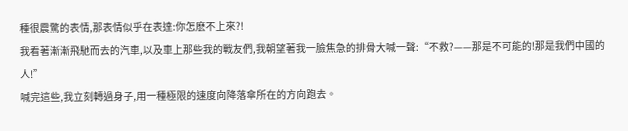種很震驚的表情,那表情似乎在表達:你怎麽不上來?!
我看著漸漸飛馳而去的汽車,以及車上那些我的戰友們,我朝望著我一臉焦急的排骨大喊一聲:“不救?——那是不可能的!那是我們中國的人!”
喊完這些,我立刻轉過身子,用一種極限的速度向降落傘所在的方向跑去。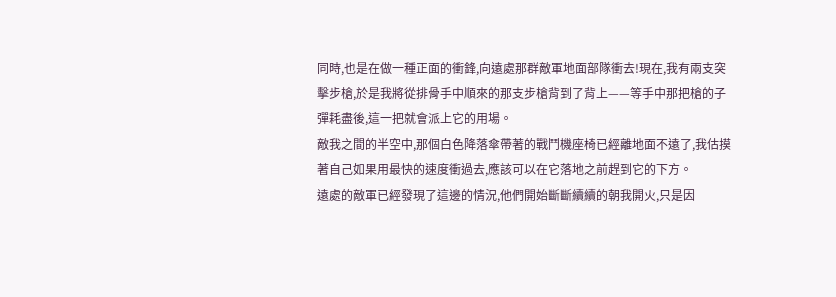同時,也是在做一種正面的衝鋒,向遠處那群敵軍地面部隊衝去!現在,我有兩支突擊步槍,於是我將從排骨手中順來的那支步槍背到了背上——等手中那把槍的子彈耗盡後,這一把就會派上它的用場。
敵我之間的半空中,那個白色降落傘帶著的戰鬥機座椅已經離地面不遠了,我估摸著自己如果用最快的速度衝過去,應該可以在它落地之前趕到它的下方。
遠處的敵軍已經發現了這邊的情況,他們開始斷斷續續的朝我開火,只是因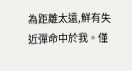為距離太遠,鮮有失近彈命中於我。僅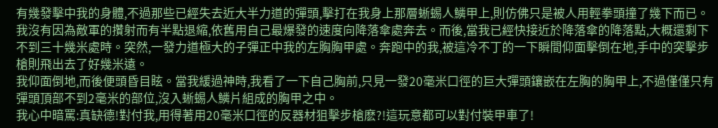有幾發擊中我的身體,不過那些已經失去近大半力道的彈頭,擊打在我身上那層蜥蜴人鱗甲上,則仿佛只是被人用輕拳頭撞了幾下而已。
我沒有因為敵軍的攢射而有半點退縮,依舊用自己最爆發的速度向降落傘處奔去。而後,當我已經快接近於降落傘的降落點,大概還剩下不到三十幾米處時。突然,一發力道極大的子彈正中我的左胸胸甲處。奔跑中的我,被這冷不丁的一下瞬間仰面擊倒在地,手中的突擊步槍則飛出去了好幾米遠。
我仰面倒地,而後便頭昏目眩。當我緩過神時,我看了一下自己胸前,只見一發20毫米口徑的巨大彈頭鑲嵌在左胸的胸甲上,不過僅僅只有彈頭頂部不到2毫米的部位,沒入蜥蜴人鱗片組成的胸甲之中。
我心中暗罵:真缺德!對付我,用得著用20毫米口徑的反器材狙擊步槍麽?!這玩意都可以對付裝甲車了!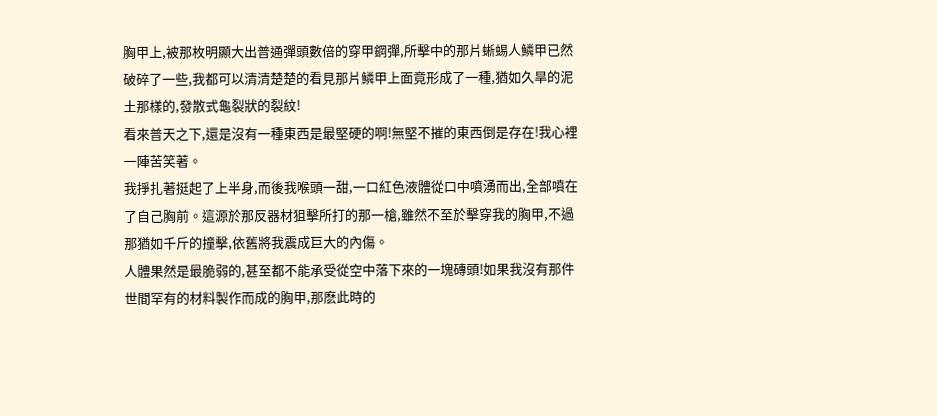胸甲上,被那枚明顯大出普通彈頭數倍的穿甲鋼彈,所擊中的那片蜥蜴人鱗甲已然破碎了一些,我都可以清清楚楚的看見那片鱗甲上面竟形成了一種,猶如久旱的泥土那樣的,發散式龜裂狀的裂紋!
看來普天之下,還是沒有一種東西是最堅硬的啊!無堅不摧的東西倒是存在!我心裡一陣苦笑著。
我掙扎著挺起了上半身,而後我喉頭一甜,一口紅色液體從口中噴湧而出,全部噴在了自己胸前。這源於那反器材狙擊所打的那一槍,雖然不至於擊穿我的胸甲,不過那猶如千斤的撞擊,依舊將我震成巨大的內傷。
人體果然是最脆弱的,甚至都不能承受從空中落下來的一塊磚頭!如果我沒有那件世間罕有的材料製作而成的胸甲,那麽此時的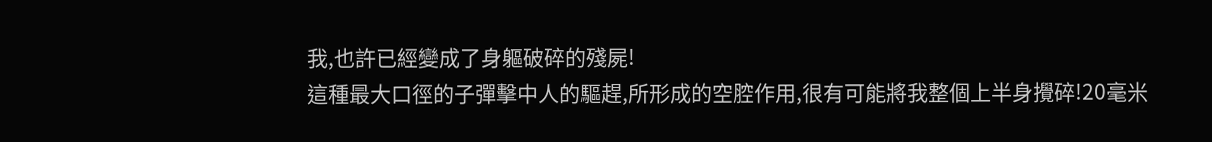我,也許已經變成了身軀破碎的殘屍!
這種最大口徑的子彈擊中人的驅趕,所形成的空腔作用,很有可能將我整個上半身攪碎!20毫米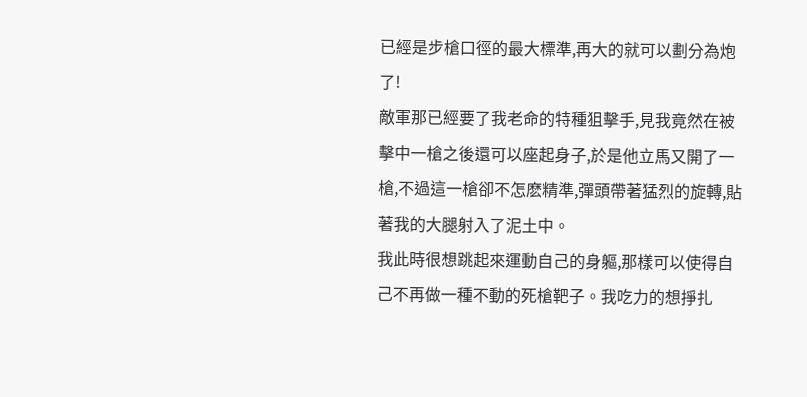已經是步槍口徑的最大標準,再大的就可以劃分為炮了!
敵軍那已經要了我老命的特種狙擊手,見我竟然在被擊中一槍之後還可以座起身子,於是他立馬又開了一槍,不過這一槍卻不怎麽精準,彈頭帶著猛烈的旋轉,貼著我的大腿射入了泥土中。
我此時很想跳起來運動自己的身軀,那樣可以使得自己不再做一種不動的死槍靶子。我吃力的想掙扎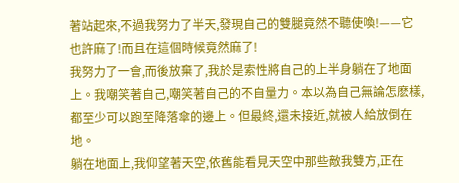著站起來,不過我努力了半天,發現自己的雙腿竟然不聽使喚!——它也許麻了!而且在這個時候竟然麻了!
我努力了一會,而後放棄了,我於是索性將自己的上半身躺在了地面上。我嘲笑著自己,嘲笑著自己的不自量力。本以為自己無論怎麽樣,都至少可以跑至降落傘的邊上。但最終,還未接近,就被人給放倒在地。
躺在地面上,我仰望著天空,依舊能看見天空中那些敵我雙方,正在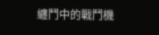纏鬥中的戰鬥機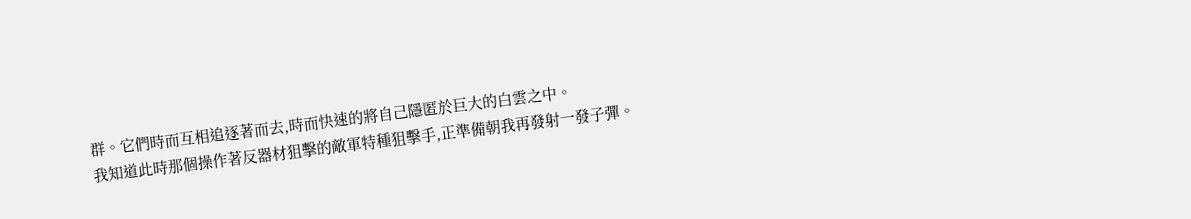群。它們時而互相追逐著而去,時而快速的將自己隱匿於巨大的白雲之中。
我知道此時那個操作著反器材狙擊的敵軍特種狙擊手,正準備朝我再發射一發子彈。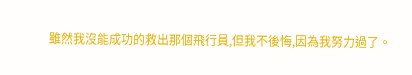雖然我沒能成功的救出那個飛行員,但我不後悔,因為我努力過了。